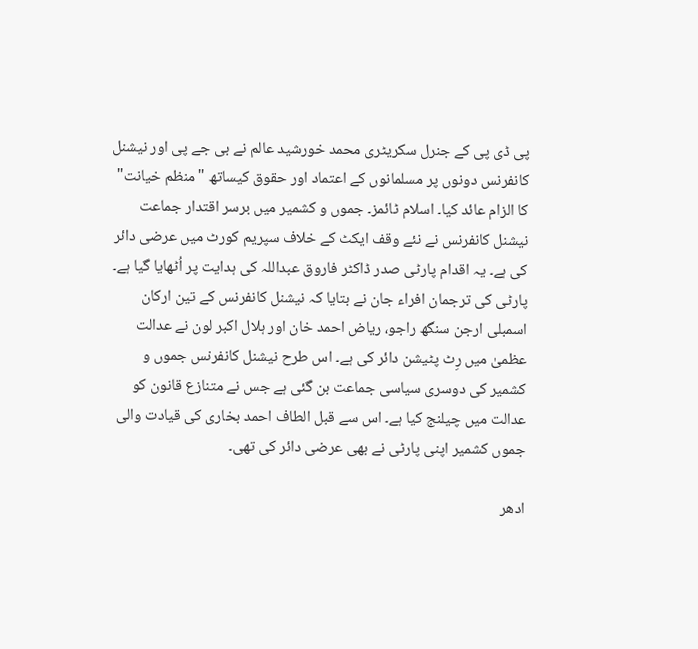پی ڈی پی کے جنرل سکریٹری محمد خورشید عالم نے بی جے پی اور نیشنل کانفرنس دونوں پر مسلمانوں کے اعتماد اور حقوق کیساتھ "منظم خیانت" کا الزام عائد کیا۔ اسلام ٹائمز۔ جموں و کشمیر میں برسر اقتدار جماعت نیشنل کانفرنس نے نئے وقف ایکٹ کے خلاف سپریم کورٹ میں عرضی دائر کی ہے۔ یہ اقدام پارٹی صدر ڈاکٹر فاروق عبداللہ کی ہدایت پر اُٹھایا گیا ہے۔ پارٹی کی ترجمان افراء جان نے بتایا کہ نیشنل کانفرنس کے تین ارکان اسمبلی ارجن سنگھ راجو، ریاض احمد خان اور ہلال اکبر لون نے عدالت عظمیٰ میں رِٹ پٹیشن دائر کی ہے۔ اس طرح نیشنل کانفرنس جموں و کشمیر کی دوسری سیاسی جماعت بن گئی ہے جس نے متنازع قانون کو عدالت میں چیلنج کیا ہے۔ اس سے قبل الطاف احمد بخاری کی قیادت والی جموں کشمیر اپنی پارٹی نے بھی عرضی دائر کی تھی۔

ادھر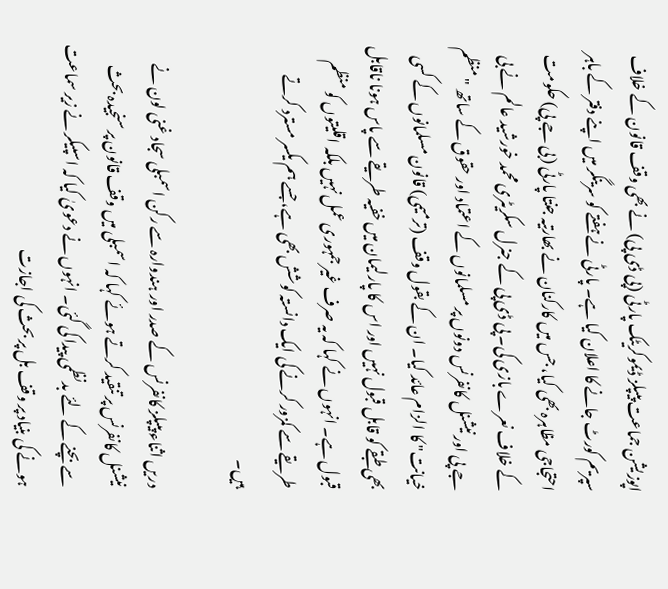اپوزیشن جماعت پیپلز ڈیموکریٹک پارٹی (پی ڈی پی) نے بھی وقف قانون کے خلاف سپریم کورٹ جانے کا اعلان کیا ہے۔ پارٹی نے ہفتے کو سرینگر میں اپنے دفتر کے باہر احتجاجی مظاہرہ بھی کیا، جس میں کارکنان نے بھارتیہ جنتا پارٹی (بی جے پی) حکومت کے خلاف نعرے بازی کی۔ پی ڈی پی کے جنرل سکریٹری محمد خورشید عالم نے بی جے پی اور نیشنل کانفرنس دونوں پر مسلمانوں کے اعتماد اور حقوق کے ساتھ "منظم خیانت" کا الزام عائد کیا۔ ان کے بقول وقف (ترمیمی) قانون مسلمانوں کے کسی بھی طبقے کو قابل قبول نہیں اور اس کا پارلیمان میں خفیہ طریقے سے پاس ہونا ناقابل قبول ہے۔ انہوں نے کہا کہ یہ صرف غیر جمہوری عمل نہیں بلکہ اقلیتوں کو منظم طریقے سے کمزور کرنے کی ایک دانستہ کوشش بھی ہے، جسے ہم یکسر مسترد کرتے ہیں۔

دریں اثناء پیپلز کانفرنس کے صدر اور ہندوارہ سے رکن اسمبلی سجاد غنی لون نے نیشنل کانفرنس پر تنقید کرتے ہوئے کہا کہ اسمبلی میں وقف قانون پر سنجیدہ بحث سے بچنے کے لئے بدنظمی پیدا کی گئی۔ انہوں نے دعویٰ کیا کہ اسپیکر نے زیر سماعت ہونے کی بنیاد پر وقف بل پر بحث کی اجازت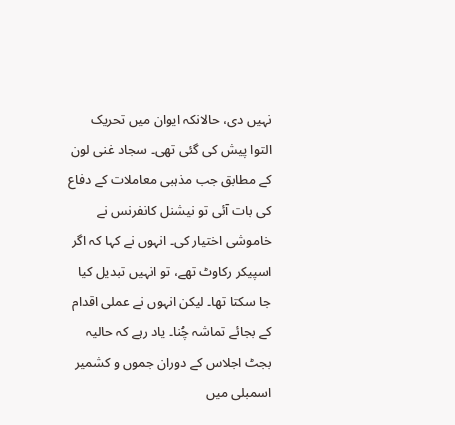نہیں دی، حالانکہ ایوان میں تحریک التوا پیش کی گئی تھی۔ سجاد غنی لون کے مطابق جب مذہبی معاملات کے دفاع کی بات آئی تو نیشنل کانفرنس نے خاموشی اختیار کی۔ انہوں نے کہا کہ اگر اسپیکر رکاوٹ تھے، تو انہیں تبدیل کیا جا سکتا تھا۔ لیکن انہوں نے عملی اقدام کے بجائے تماشہ چُنا۔ یاد رہے کہ حالیہ بجٹ اجلاس کے دوران جموں و کشمیر اسمبلی میں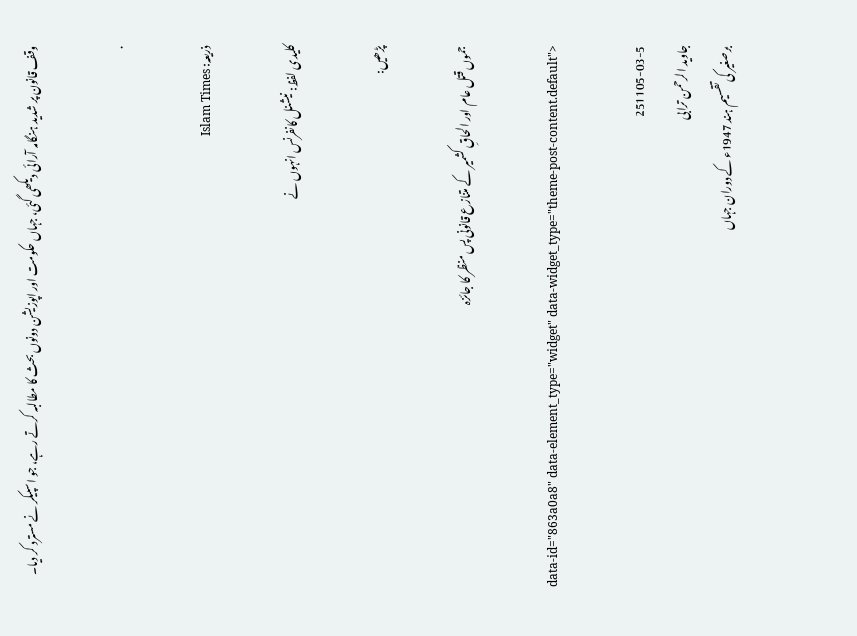وقف قانون پر شدید ہنگامہ آرائی دیکھی گئی، جہاں حکومت اور اپوزیشن دونوں بحث کا مطالبہ کرتے رہے، جو اسپیکر نے مسترد کر دیا۔

.

ذریعہ: Islam Times

کلیدی لفظ: نیشنل کانفرنس انہوں نے

پڑھیں:

جموں قتل عام اور الحاقِ کشمیر کے متنازع قانونی پس منظر کا جائزہ

data-id="863a0a8" data-element_type="widget" data-widget_type="theme-post-content.default">

251105-03-5
جاوید الرحمن ترابی
برصغیر کی تقسیم ہند 1947ء کے دوران جہاں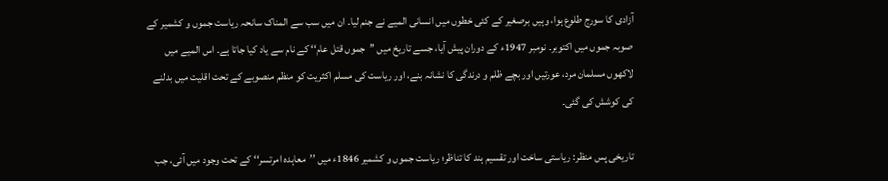آزادی کا سورج طلوع ہوا، وہیں برصغیر کے کئی خطوں میں انسانی المیے نے جنم لیا۔ ان میں سب سے المناک سانحہ ریاست جموں و کشمیر کے صوبہ جموں میں اکتوبر۔ نومبر 1947ء کے دوران پیش آیا، جسے تاریخ میں ’’جموں قتل عام‘‘ کے نام سے یاد کیا جاتا ہے۔ اس المیے میں لاکھوں مسلمان مرد، عورتیں اور بچے ظلم و درندگی کا نشانہ بنے، اور ریاست کی مسلم اکثریت کو منظم منصوبے کے تحت اقلیت میں بدلنے کی کوشش کی گئی۔

تاریخی پس منظر: ریاستی ساخت اور تقسیم ہند کا تناظر؛ ریاست جموں و کشمیر 1846ء میں ’’معاہدہ امرتسر‘‘ کے تحت وجود میں آئی، جب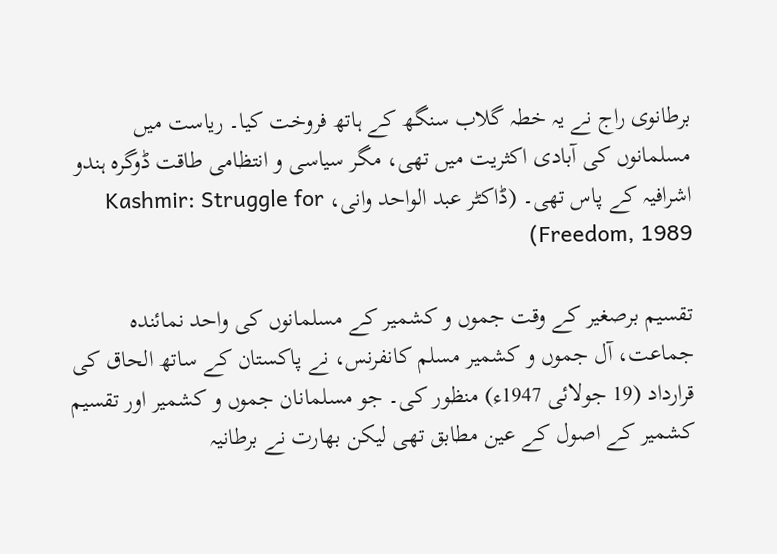برطانوی راج نے یہ خطہ گلاب سنگھ کے ہاتھ فروخت کیا۔ ریاست میں مسلمانوں کی آبادی اکثریت میں تھی، مگر سیاسی و انتظامی طاقت ڈوگرہ ہندو اشرافیہ کے پاس تھی۔ (ڈاکٹر عبد الواحد وانی، Kashmir: Struggle for Freedom, 1989)

تقسیم برصغیر کے وقت جموں و کشمیر کے مسلمانوں کی واحد نمائندہ جماعت، آل جموں و کشمیر مسلم کانفرنس، نے پاکستان کے ساتھ الحاق کی قرارداد (19 جولائی 1947ء) منظور کی۔ جو مسلمانان جموں و کشمیر اور تقسیم کشمیر کے اصول کے عین مطابق تھی لیکن بھارت نے برطانیہ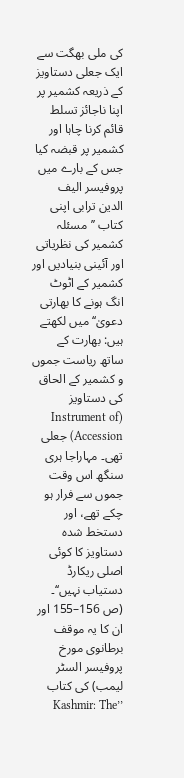کی ملی بھگت سے ایک جعلی دستاویز کے ذریعہ کشمیر پر اپنا ناجائز تسلط قائم کرنا چاہا اور کشمیر پر قبضہ کیا جس کے بارے میں پروفیسر الیف الدین ترابی اپنی کتاب ’’مسئلہ کشمیر کی نظریاتی اور آئینی بنیادیں اور کشمیر کے اٹوٹ انگ ہونے کا بھارتی دعویٰ‘‘ میں لکھتے ہیں: بھارت کے ساتھ ریاست جموں و کشمیر کے الحاق کی دستاویز (Instrument of Accession) جعلی تھی۔ مہاراجا ہری سنگھ اس وقت جموں سے فرار ہو چکے تھے، اور دستخط شدہ دستاویز کا کوئی اصلی ریکارڈ دستیاب نہیں‘‘۔ (ص 156–155 اور ان کا یہ موقف برطانوی مورخ پروفیسر السٹر لیمب) کی کتاب ’’Kashmir: The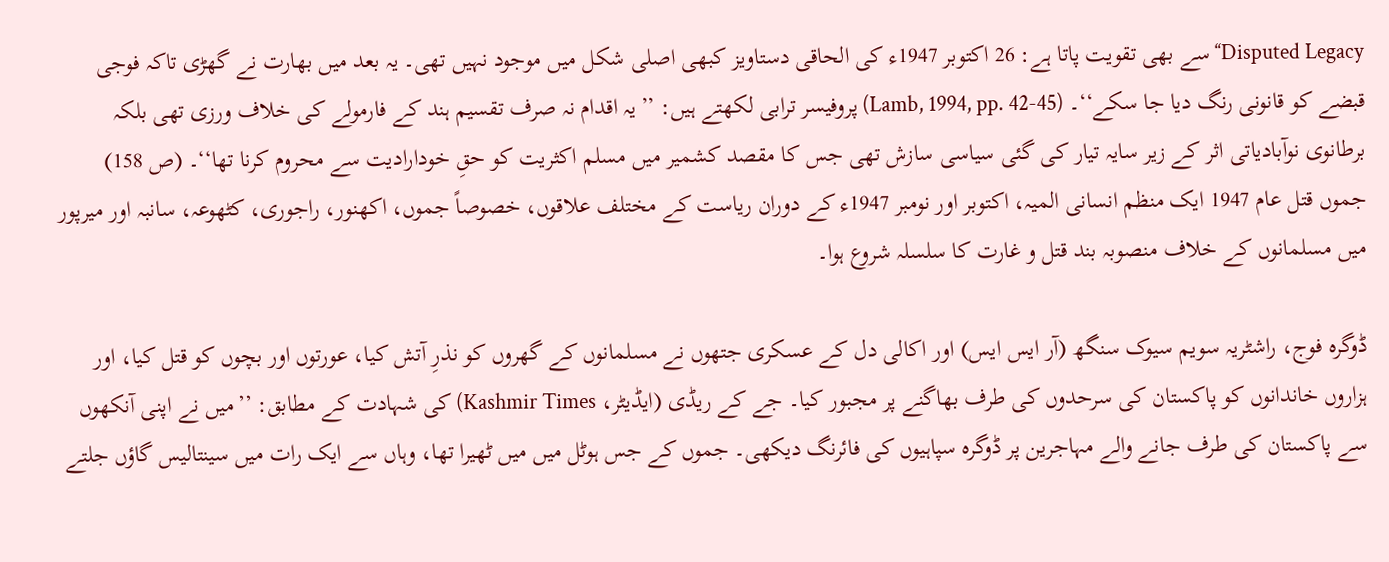Disputed Legacy‘‘ سے بھی تقویت پاتا ہے: 26 اکتوبر 1947ء کی الحاقی دستاویز کبھی اصلی شکل میں موجود نہیں تھی۔ یہ بعد میں بھارت نے گھڑی تاکہ فوجی قبضے کو قانونی رنگ دیا جا سکے‘‘۔ (Lamb, 1994, pp. 42-45) پروفیسر ترابی لکھتے ہیں: ’’یہ اقدام نہ صرف تقسیم ہند کے فارمولے کی خلاف ورزی تھی بلکہ برطانوی نوآبادیاتی اثر کے زیر سایہ تیار کی گئی سیاسی سازش تھی جس کا مقصد کشمیر میں مسلم اکثریت کو حقِ خودارادیت سے محروم کرنا تھا‘‘۔ (ص 158) جموں قتل عام 1947 ایک منظم انسانی المیہ، اکتوبر اور نومبر 1947ء کے دوران ریاست کے مختلف علاقوں، خصوصاً جموں، اکھنور، راجوری، کٹھوعہ، سانبہ اور میرپور میں مسلمانوں کے خلاف منصوبہ بند قتل و غارت کا سلسلہ شروع ہوا۔

ڈوگرہ فوج، راشٹریہ سویم سیوک سنگھ (آر ایس ایس) اور اکالی دل کے عسکری جتھوں نے مسلمانوں کے گھروں کو نذرِ آتش کیا، عورتوں اور بچوں کو قتل کیا، اور ہزاروں خاندانوں کو پاکستان کی سرحدوں کی طرف بھاگنے پر مجبور کیا۔ جے کے ریڈی (ایڈیٹر، Kashmir Times) کی شہادت کے مطابق: ’’میں نے اپنی آنکھوں سے پاکستان کی طرف جانے والے مہاجرین پر ڈوگرہ سپاہیوں کی فائرنگ دیکھی۔ جموں کے جس ہوٹل میں میں ٹھیرا تھا، وہاں سے ایک رات میں سینتالیس گاؤں جلتے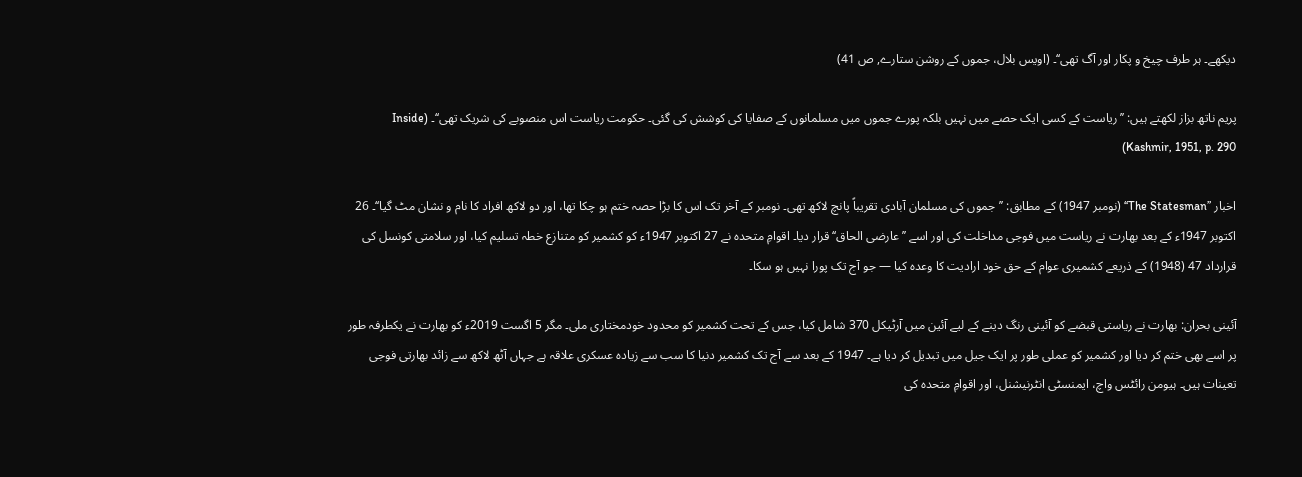دیکھے۔ ہر طرف چیخ و پکار اور آگ تھی‘‘۔ (اویس بلال، جموں کے روشن ستارے, ص 41)

پریم ناتھ بزاز لکھتے ہیں: ’’ریاست کے کسی ایک حصے میں نہیں بلکہ پورے جموں میں مسلمانوں کے صفایا کی کوشش کی گئی۔ حکومت ریاست اس منصوبے کی شریک تھی‘‘۔ (Inside Kashmir, 1951, p. 290)

اخبار ’’The Statesman‘‘ (نومبر 1947) کے مطابق: ’’جموں کی مسلمان آبادی تقریباً پانچ لاکھ تھی۔ نومبر کے آخر تک اس کا بڑا حصہ ختم ہو چکا تھا، اور دو لاکھ افراد کا نام و نشان مٹ گیا‘‘۔ 26 اکتوبر 1947ء کے بعد بھارت نے ریاست میں فوجی مداخلت کی اور اسے ’’عارضی الحاق‘‘ قرار دیا۔ اقوامِ متحدہ نے 27 اکتوبر 1947ء کو کشمیر کو متنازع خطہ تسلیم کیا، اور سلامتی کونسل کی قرارداد 47 (1948) کے ذریعے کشمیری عوام کے حق خود ارادیت کا وعدہ کیا — جو آج تک پورا نہیں ہو سکا۔

آئینی بحران: بھارت نے ریاستی قبضے کو آئینی رنگ دینے کے لیے آئین میں آرٹیکل 370 شامل کیا، جس کے تحت کشمیر کو محدود خودمختاری ملی۔ مگر 5 اگست 2019ء کو بھارت نے یکطرفہ طور پر اسے بھی ختم کر دیا اور کشمیر کو عملی طور پر ایک جیل میں تبدیل کر دیا ہے۔ 1947 کے بعد سے آج تک کشمیر دنیا کا سب سے زیادہ عسکری علاقہ ہے جہاں آٹھ لاکھ سے زائد بھارتی فوجی تعینات ہیں۔ ہیومن رائٹس واچ، ایمنسٹی انٹرنیشنل، اور اقوامِ متحدہ کی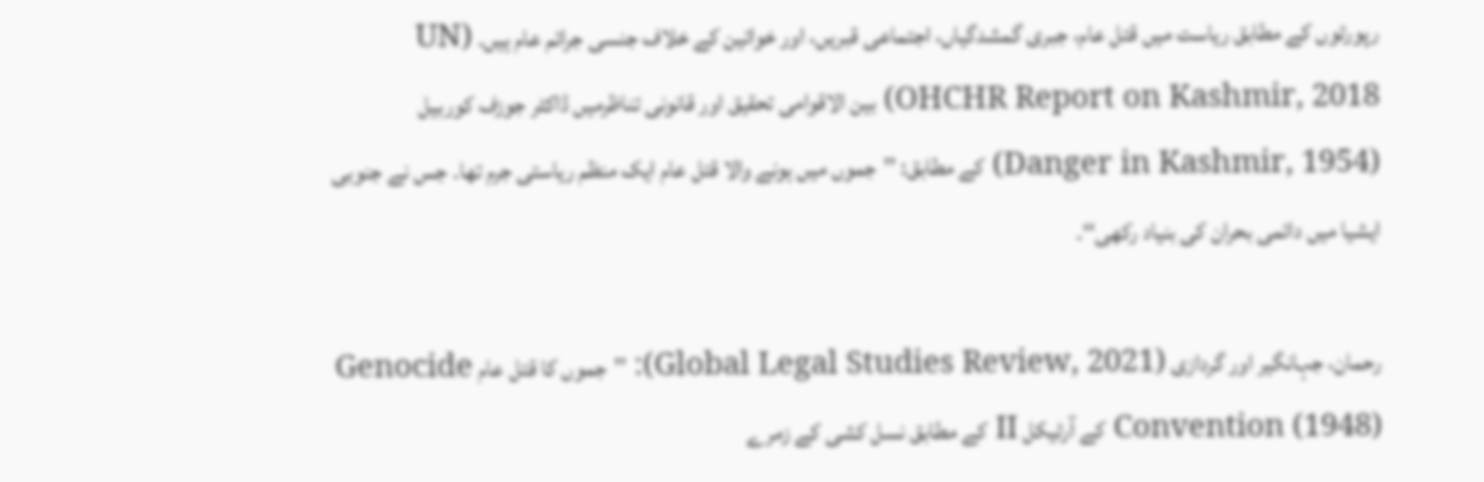رپورٹوں کے مطابق ریاست میں قتل عام، جبری گمشدگیاں، اجتماعی قبریں، اور خواتین کے خلاف جنسی جرائم عام ہیں۔ (UN OHCHR Report on Kashmir, 2018) بین الاقوامی تحقیق اور قانونی تناظرمیں ڈاکٹر جوزف کوربیل (Danger in Kashmir, 1954) کے مطابق: ’’جموں میں ہونے والا قتل عام ایک منظم ریاستی جرم تھا۔ جس نے جنوبی ایشیا میں دائمی بحران کی بنیاد رکھی‘‘۔

رحمان، جہانگیر اور گردازی (Global Legal Studies Review, 2021): ’’جموں کا قتل عام Genocide Convention (1948) کے آرٹیکل II کے مطابق نسل کشی کے زمرے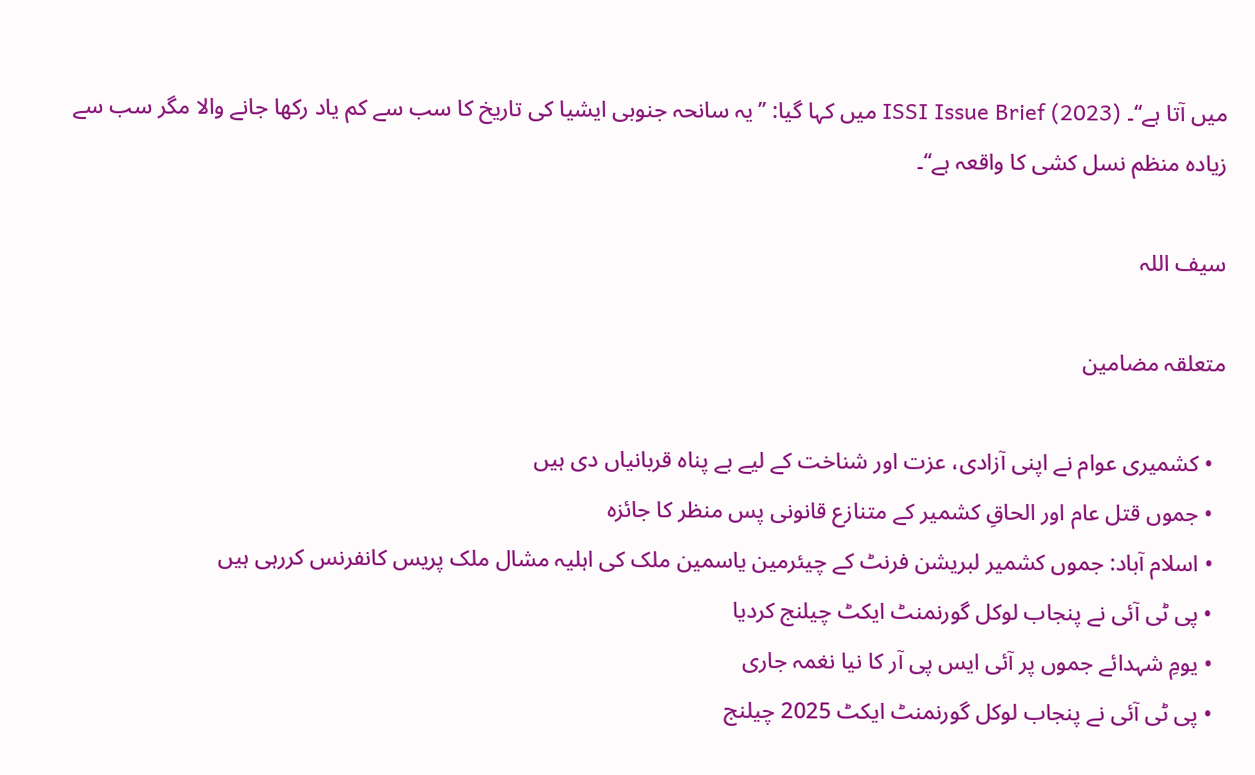میں آتا ہے‘‘۔ ISSI Issue Brief (2023) میں کہا گیا: ’’یہ سانحہ جنوبی ایشیا کی تاریخ کا سب سے کم یاد رکھا جانے والا مگر سب سے زیادہ منظم نسل کشی کا واقعہ ہے‘‘۔

سیف اللہ

متعلقہ مضامین

  • کشمیری عوام نے اپنی آزادی، عزت اور شناخت کے لیے بے پناہ قربانیاں دی ہیں
  • جموں قتل عام اور الحاقِ کشمیر کے متنازع قانونی پس منظر کا جائزہ
  • اسلام آباد: جموں کشمیر لبریشن فرنٹ کے چیئرمین یاسمین ملک کی اہلیہ مشال ملک پریس کانفرنس کررہی ہیں
  • پی ٹی آئی نے پنجاب لوکل گورنمنٹ ایکٹ چیلنج کردیا
  • یومِ شہدائے جموں پر آئی ایس پی آر کا نیا نغمہ جاری
  • پی ٹی آئی نے پنجاب لوکل گورنمنٹ ایکٹ 2025 چیلنج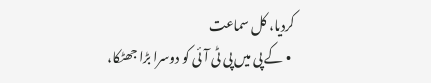کردیا، کل سماعت
  • کے پی میں پی ٹی آئی کو دوسرا بڑا جھٹکا،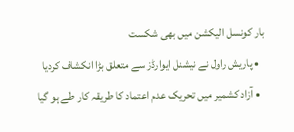بار کونسل الیکشن میں بھی شکست
  • پاریش راول نے نیشنل ایوارڈز سے متعلق بڑا انکشاف کردیا
  • آزاد کشمیر میں تحریک عدم اعتماد کا طریقہ کار طے ہو گیا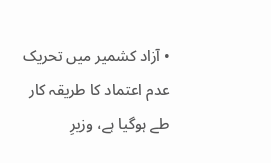• آزاد کشمیر میں تحریک عدم اعتماد کا طریقہ کار طے ہوگیا ہے، وزیرِ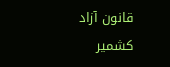قانون آزاد کشمیر